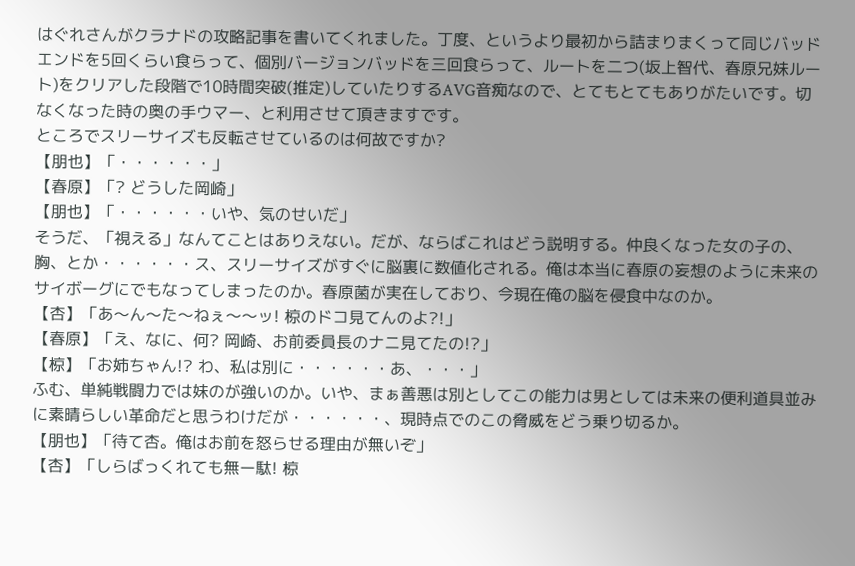はぐれさんがクラナドの攻略記事を書いてくれました。丁度、というより最初から詰まりまくって同じバッドエンドを5回くらい食らって、個別バージョンバッドを三回食らって、ルートを二つ(坂上智代、春原兄妹ルート)をクリアした段階で10時間突破(推定)していたりするAVG音痴なので、とてもとてもありがたいです。切なくなった時の奥の手ウマー、と利用させて頂きますです。
ところでスリーサイズも反転させているのは何故ですか?
【朋也】「・・・・・・」
【春原】「? どうした岡崎」
【朋也】「・・・・・・いや、気のせいだ」
そうだ、「視える」なんてことはありえない。だが、ならばこれはどう説明する。仲良くなった女の子の、胸、とか・・・・・・ス、スリーサイズがすぐに脳裏に数値化される。俺は本当に春原の妄想のように未来のサイボーグにでもなってしまったのか。春原菌が実在しており、今現在俺の脳を侵食中なのか。
【杏】「あ〜ん〜た〜ねぇ〜〜ッ! 椋のドコ見てんのよ?!」
【春原】「え、なに、何? 岡崎、お前委員長のナニ見てたの!?」
【椋】「お姉ちゃん!? わ、私は別に・・・・・・あ、・・・」
ふむ、単純戦闘力では妹のが強いのか。いや、まぁ善悪は別としてこの能力は男としては未来の便利道具並みに素晴らしい革命だと思うわけだが・・・・・・、現時点でのこの脅威をどう乗り切るか。
【朋也】「待て杏。俺はお前を怒らせる理由が無いぞ」
【杏】「しらばっくれても無ー駄! 椋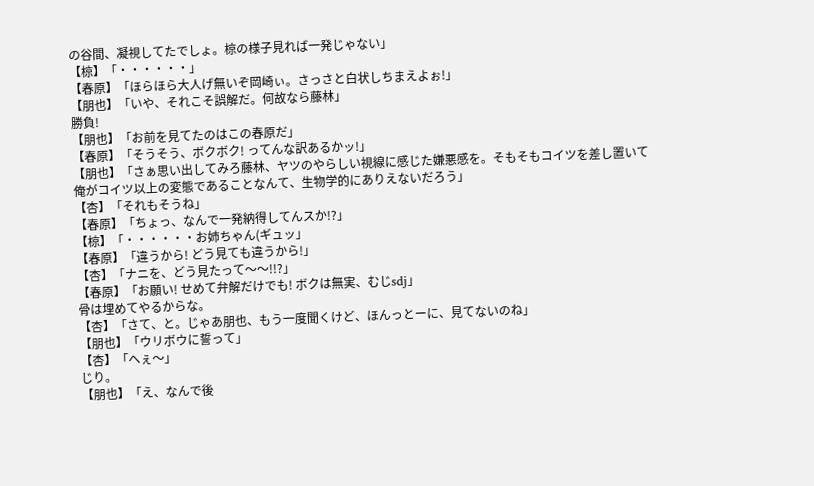の谷間、凝視してたでしょ。椋の様子見れば一発じゃない」
【椋】「・・・・・・」
【春原】「ほらほら大人げ無いぞ岡崎ぃ。さっさと白状しちまえよぉ!」
【朋也】「いや、それこそ誤解だ。何故なら藤林」
勝負!
【朋也】「お前を見てたのはこの春原だ」
【春原】「そうそう、ボクボク! ってんな訳あるかッ!」
【朋也】「さぁ思い出してみろ藤林、ヤツのやらしい視線に感じた嫌悪感を。そもそもコイツを差し置いて俺がコイツ以上の変態であることなんて、生物学的にありえないだろう」
【杏】「それもそうね」
【春原】「ちょっ、なんで一発納得してんスか!?」
【椋】「・・・・・・お姉ちゃん(ギュッ」
【春原】「違うから! どう見ても違うから!」
【杏】「ナニを、どう見たって〜〜!!?」
【春原】「お願い! せめて弁解だけでも! ボクは無実、むじsdj」
骨は埋めてやるからな。
【杏】「さて、と。じゃあ朋也、もう一度聞くけど、ほんっとーに、見てないのね」
【朋也】「ウリボウに誓って」
【杏】「へぇ〜」
じり。
【朋也】「え、なんで後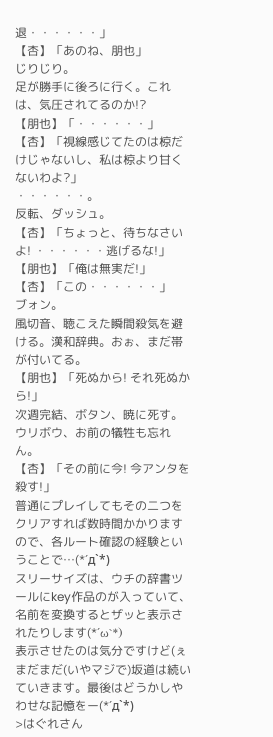退・・・・・・」
【杏】「あのね、朋也」
じりじり。
足が勝手に後ろに行く。これは、気圧されてるのか!?
【朋也】「・・・・・・」
【杏】「視線感じてたのは椋だけじゃないし、私は椋より甘くないわよ?」
・・・・・・。
反転、ダッシュ。
【杏】「ちょっと、待ちなさいよ! ・・・・・・逃げるな!」
【朋也】「俺は無実だ!」
【杏】「この・・・・・・」
ブォン。
風切音、聴こえた瞬間殺気を避ける。漢和辞典。おぉ、まだ帯が付いてる。
【朋也】「死ぬから! それ死ぬから!」
次週完結、ボタン、暁に死す。
ウリボウ、お前の犠牲も忘れん。
【杏】「その前に今! 今アンタを殺す!」
普通にプレイしてもその二つをクリアすれば数時間かかりますので、各ルート確認の経験ということで…(*´д`*)
スリーサイズは、ウチの辞書ツールにkey作品のが入っていて、名前を変換するとザッと表示されたりします(*´ω`*)
表示させたのは気分ですけど(ぇ
まだまだ(いやマジで)坂道は続いていきます。最後はどうかしやわせな記憶をー(*´д`*)
>はぐれさん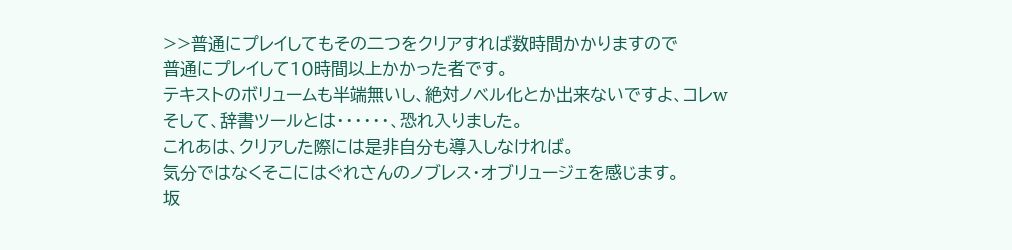>>普通にプレイしてもその二つをクリアすれば数時間かかりますので
普通にプレイして10時間以上かかった者です。
テキストのボリュームも半端無いし、絶対ノベル化とか出来ないですよ、コレw
そして、辞書ツールとは・・・・・・、恐れ入りました。
これあは、クリアした際には是非自分も導入しなければ。
気分ではなくそこにはぐれさんのノブレス・オブリュージェを感じます。
坂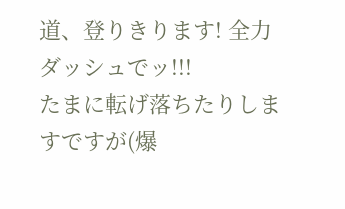道、登りきります! 全力ダッシュでッ!!!
たまに転げ落ちたりしますですが(爆